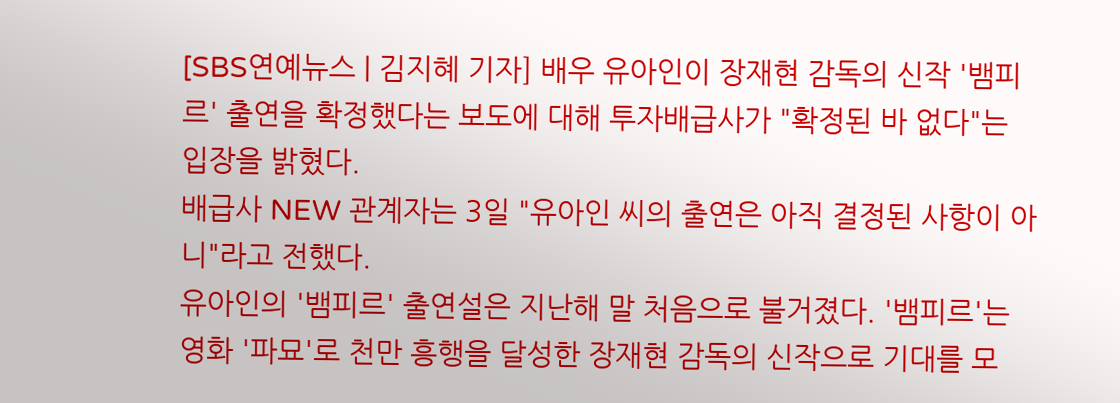[SBS연예뉴스 | 김지혜 기자] 배우 유아인이 장재현 감독의 신작 '뱀피르' 출연을 확정했다는 보도에 대해 투자배급사가 "확정된 바 없다"는 입장을 밝혔다.
배급사 NEW 관계자는 3일 "유아인 씨의 출연은 아직 결정된 사항이 아니"라고 전했다.
유아인의 '뱀피르' 출연설은 지난해 말 처음으로 불거졌다. '뱀피르'는 영화 '파묘'로 천만 흥행을 달성한 장재현 감독의 신작으로 기대를 모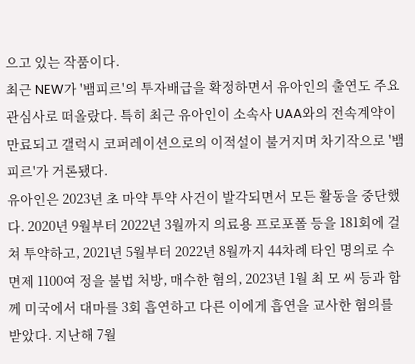으고 있는 작품이다.
최근 NEW가 '뱀피르'의 투자배급을 확정하면서 유아인의 출연도 주요 관심사로 떠올랐다. 특히 최근 유아인이 소속사 UAA와의 전속계약이 만료되고 갤럭시 코퍼레이션으로의 이적설이 불거지며 차기작으로 '뱀피르'가 거론됐다.
유아인은 2023년 초 마약 투약 사건이 발각되면서 모든 활동을 중단했다. 2020년 9월부터 2022년 3월까지 의료용 프로포폴 등을 181회에 걸쳐 투약하고, 2021년 5월부터 2022년 8월까지 44차례 타인 명의로 수면제 1100여 정을 불법 처방, 매수한 혐의, 2023년 1월 최 모 씨 등과 함께 미국에서 대마를 3회 흡연하고 다른 이에게 흡연을 교사한 혐의를 받았다. 지난해 7월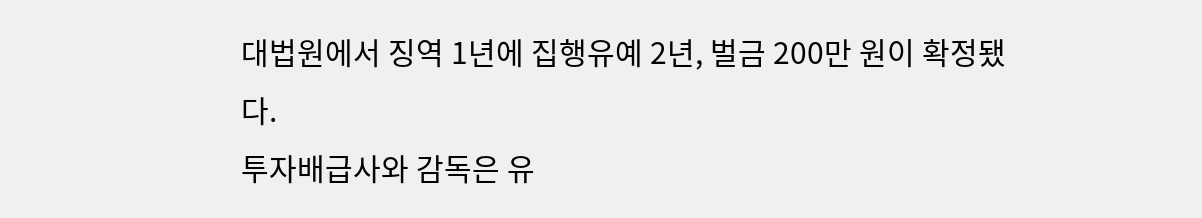대법원에서 징역 1년에 집행유예 2년, 벌금 200만 원이 확정됐다.
투자배급사와 감독은 유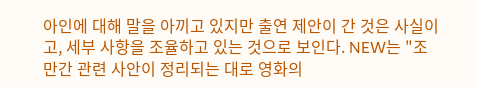아인에 대해 말을 아끼고 있지만 출연 제안이 간 것은 사실이고, 세부 사항을 조율하고 있는 것으로 보인다. NEW는 "조만간 관련 사안이 정리되는 대로 영화의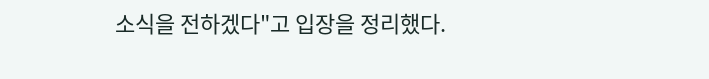소식을 전하겠다"고 입장을 정리했다.